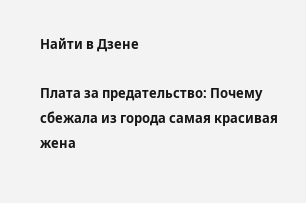Найти в Дзене

Плата за предательство: Почему сбежала из города самая красивая жена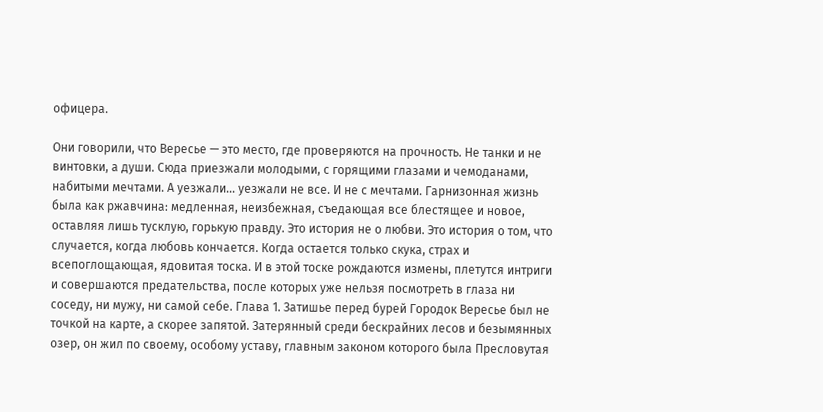офицера.

Они говорили, что Вересье — это место, где проверяются на прочность. Не танки и не винтовки, а души. Сюда приезжали молодыми, с горящими глазами и чемоданами, набитыми мечтами. А уезжали... уезжали не все. И не с мечтами. Гарнизонная жизнь была как ржавчина: медленная, неизбежная, съедающая все блестящее и новое, оставляя лишь тусклую, горькую правду. Это история не о любви. Это история о том, что случается, когда любовь кончается. Когда остается только скука, страх и всепоглощающая, ядовитая тоска. И в этой тоске рождаются измены, плетутся интриги и совершаются предательства, после которых уже нельзя посмотреть в глаза ни соседу, ни мужу, ни самой себе. Глава 1. Затишье перед бурей Городок Вересье был не точкой на карте, а скорее запятой. Затерянный среди бескрайних лесов и безымянных озер, он жил по своему, особому уставу, главным законом которого была Пресловутая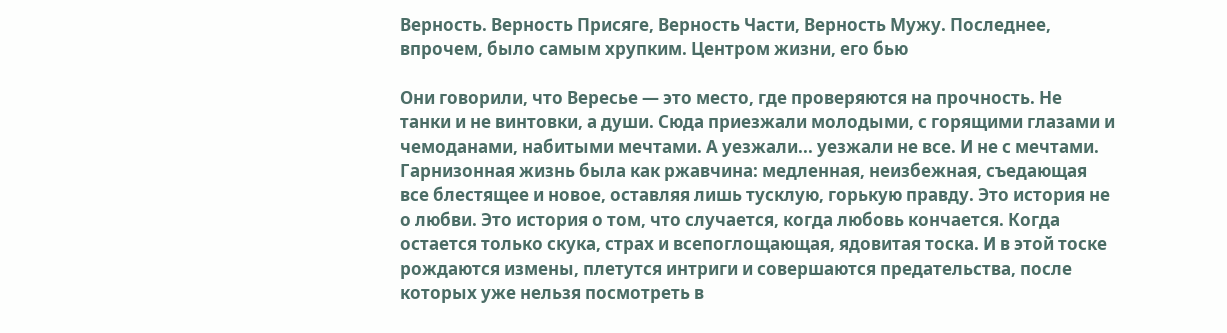Верность. Верность Присяге, Верность Части, Верность Мужу. Последнее, впрочем, было самым хрупким. Центром жизни, его бью

Они говорили, что Вересье — это место, где проверяются на прочность. Не танки и не винтовки, а души. Сюда приезжали молодыми, с горящими глазами и чемоданами, набитыми мечтами. А уезжали... уезжали не все. И не с мечтами. Гарнизонная жизнь была как ржавчина: медленная, неизбежная, съедающая все блестящее и новое, оставляя лишь тусклую, горькую правду. Это история не о любви. Это история о том, что случается, когда любовь кончается. Когда остается только скука, страх и всепоглощающая, ядовитая тоска. И в этой тоске рождаются измены, плетутся интриги и совершаются предательства, после которых уже нельзя посмотреть в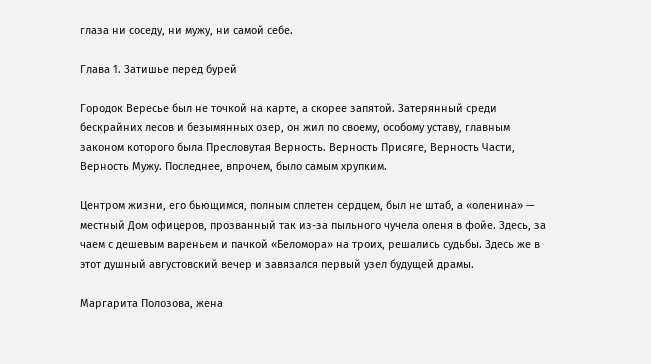глаза ни соседу, ни мужу, ни самой себе.

Глава 1. Затишье перед бурей

Городок Вересье был не точкой на карте, а скорее запятой. Затерянный среди бескрайних лесов и безымянных озер, он жил по своему, особому уставу, главным законом которого была Пресловутая Верность. Верность Присяге, Верность Части, Верность Мужу. Последнее, впрочем, было самым хрупким.

Центром жизни, его бьющимся, полным сплетен сердцем, был не штаб, а «оленина» — местный Дом офицеров, прозванный так из-за пыльного чучела оленя в фойе. Здесь, за чаем с дешевым вареньем и пачкой «Беломора» на троих, решались судьбы. Здесь же в этот душный августовский вечер и завязался первый узел будущей драмы.

Маргарита Полозова, жена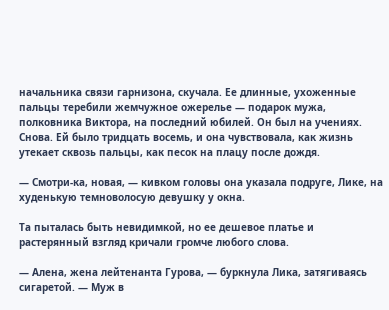начальника связи гарнизона, скучала. Ее длинные, ухоженные пальцы теребили жемчужное ожерелье — подарок мужа, полковника Виктора, на последний юбилей. Он был на учениях. Снова. Ей было тридцать восемь, и она чувствовала, как жизнь утекает сквозь пальцы, как песок на плацу после дождя.

— Смотри-ка, новая, — кивком головы она указала подруге, Лике, на худенькую темноволосую девушку у окна.

Та пыталась быть невидимкой, но ее дешевое платье и растерянный взгляд кричали громче любого слова.

— Алена, жена лейтенанта Гурова, — буркнула Лика, затягиваясь сигаретой. — Муж в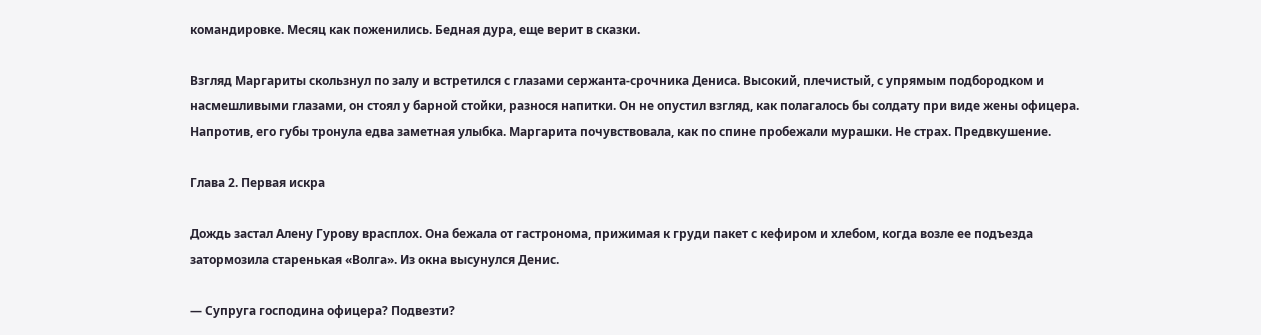командировке. Месяц как поженились. Бедная дура, еще верит в сказки.

Взгляд Маргариты скользнул по залу и встретился с глазами сержанта-срочника Дениса. Высокий, плечистый, с упрямым подбородком и насмешливыми глазами, он стоял у барной стойки, разнося напитки. Он не опустил взгляд, как полагалось бы солдату при виде жены офицера. Напротив, его губы тронула едва заметная улыбка. Маргарита почувствовала, как по спине пробежали мурашки. Не страх. Предвкушение.

Глава 2. Первая искра

Дождь застал Алену Гурову врасплох. Она бежала от гастронома, прижимая к груди пакет с кефиром и хлебом, когда возле ее подъезда затормозила старенькая «Волга». Из окна высунулся Денис.

— Супруга господина офицера? Подвезти?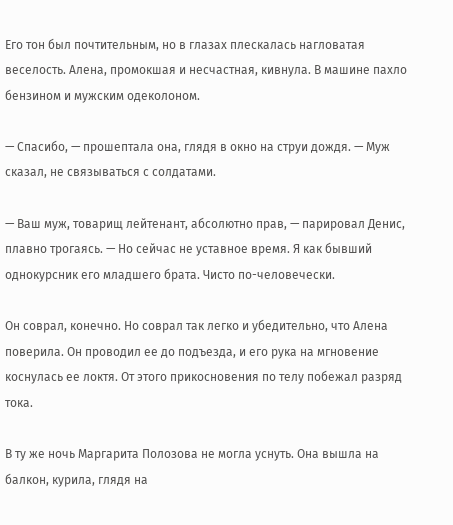Его тон был почтительным, но в глазах плескалась нагловатая веселость. Алена, промокшая и несчастная, кивнула. В машине пахло бензином и мужским одеколоном.

— Спасибо, — прошептала она, глядя в окно на струи дождя. — Муж сказал, не связываться с солдатами.

— Ваш муж, товарищ лейтенант, абсолютно прав, — парировал Денис, плавно трогаясь. — Но сейчас не уставное время. Я как бывший однокурсник его младшего брата. Чисто по-человечески.

Он соврал, конечно. Но соврал так легко и убедительно, что Алена поверила. Он проводил ее до подъезда, и его рука на мгновение коснулась ее локтя. От этого прикосновения по телу побежал разряд тока.

В ту же ночь Маргарита Полозова не могла уснуть. Она вышла на балкон, курила, глядя на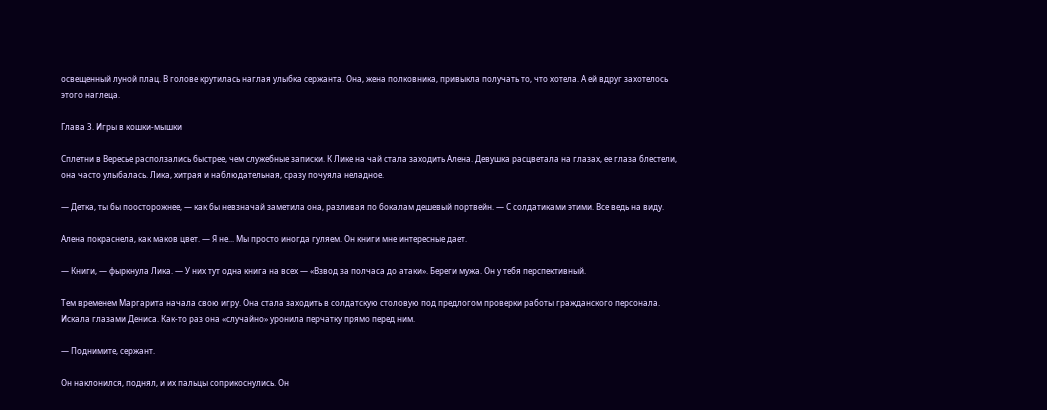освещенный луной плац. В голове крутилась наглая улыбка сержанта. Она, жена полковника, привыкла получать то, что хотела. А ей вдруг захотелось этого наглеца.

Глава 3. Игры в кошки-мышки

Сплетни в Вересье расползались быстрее, чем служебные записки. К Лике на чай стала заходить Алена. Девушка расцветала на глазах, ее глаза блестели, она часто улыбалась. Лика, хитрая и наблюдательная, сразу почуяла неладное.

— Детка, ты бы поосторожнее, — как бы невзначай заметила она, разливая по бокалам дешевый портвейн. — С солдатиками этими. Все ведь на виду.

Алена покраснела, как маков цвет. — Я не... Мы просто иногда гуляем. Он книги мне интересные дает.

— Книги, — фыркнула Лика. — У них тут одна книга на всех — «Взвод за полчаса до атаки». Береги мужа. Он у тебя перспективный.

Тем временем Маргарита начала свою игру. Она стала заходить в солдатскую столовую под предлогом проверки работы гражданского персонала. Искала глазами Дениса. Как-то раз она «случайно» уронила перчатку прямо перед ним.

— Поднимите, сержант.

Он наклонился, поднял, и их пальцы соприкоснулись. Он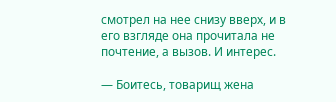смотрел на нее снизу вверх, и в его взгляде она прочитала не почтение, а вызов. И интерес.

— Боитесь, товарищ жена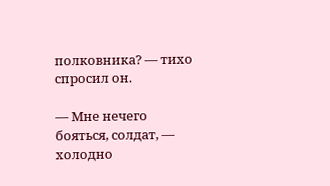полковника? — тихо спросил он.

— Мне нечего бояться, солдат, — холодно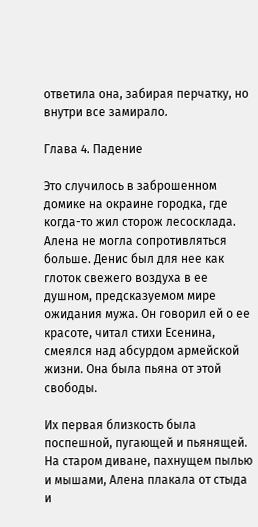ответила она, забирая перчатку, но внутри все замирало.

Глава 4. Падение

Это случилось в заброшенном домике на окраине городка, где когда-то жил сторож лесосклада. Алена не могла сопротивляться больше. Денис был для нее как глоток свежего воздуха в ее душном, предсказуемом мире ожидания мужа. Он говорил ей о ее красоте, читал стихи Есенина, смеялся над абсурдом армейской жизни. Она была пьяна от этой свободы.

Их первая близкость была поспешной, пугающей и пьянящей. На старом диване, пахнущем пылью и мышами, Алена плакала от стыда и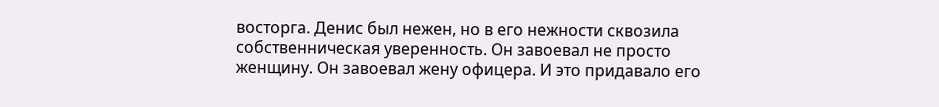восторга. Денис был нежен, но в его нежности сквозила собственническая уверенность. Он завоевал не просто женщину. Он завоевал жену офицера. И это придавало его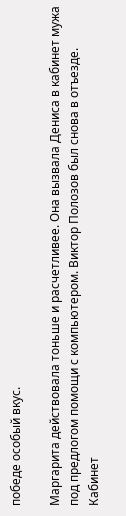победе особый вкус.

Маргарита действовала тоньше и расчетливее. Она вызвала Дениса в кабинет мужа под предлогом помощи с компьютером. Виктор Полозов был снова в отъезде. Кабинет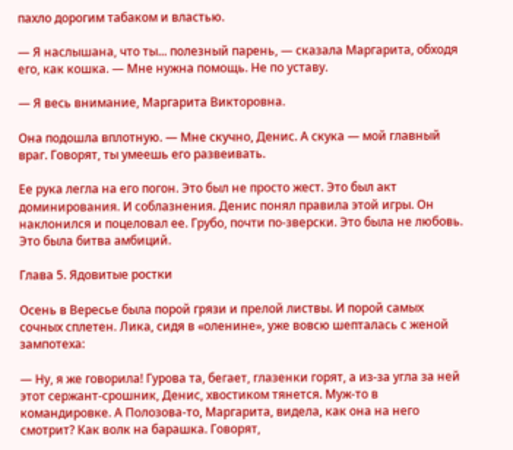пахло дорогим табаком и властью.

— Я наслышана, что ты... полезный парень, — сказала Маргарита, обходя его, как кошка. — Мне нужна помощь. Не по уставу.

— Я весь внимание, Маргарита Викторовна.

Она подошла вплотную. — Мне скучно, Денис. А скука — мой главный враг. Говорят, ты умеешь его развеивать.

Ее рука легла на его погон. Это был не просто жест. Это был акт доминирования. И соблазнения. Денис понял правила этой игры. Он наклонился и поцеловал ее. Грубо, почти по-зверски. Это была не любовь. Это была битва амбиций.

Глава 5. Ядовитые ростки

Осень в Вересье была порой грязи и прелой листвы. И порой самых сочных сплетен. Лика, сидя в «оленине», уже вовсю шепталась с женой зампотеха:

— Ну, я же говорила! Гурова та, бегает, глазенки горят, а из-за угла за ней этот сержант-срошник, Денис, хвостиком тянется. Муж-то в командировке. А Полозова-то, Маргарита, видела, как она на него смотрит? Как волк на барашка. Говорят,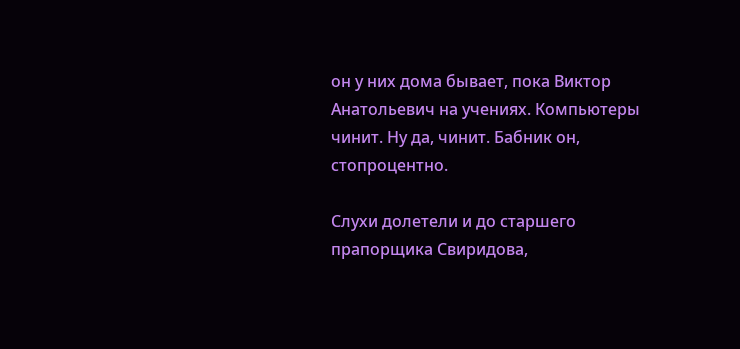он у них дома бывает, пока Виктор Анатольевич на учениях. Компьютеры чинит. Ну да, чинит. Бабник он, стопроцентно.

Слухи долетели и до старшего прапорщика Свиридова,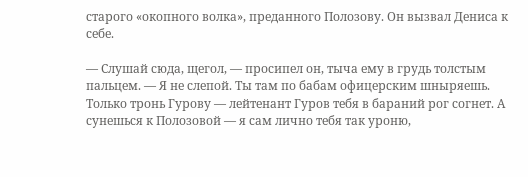старого «окопного волка», преданного Полозову. Он вызвал Дениса к себе.

— Слушай сюда, щегол, — просипел он, тыча ему в грудь толстым пальцем. — Я не слепой. Ты там по бабам офицерским шныряешь. Только тронь Гурову — лейтенант Гуров тебя в бараний рог согнет. А сунешься к Полозовой — я сам лично тебя так уроню,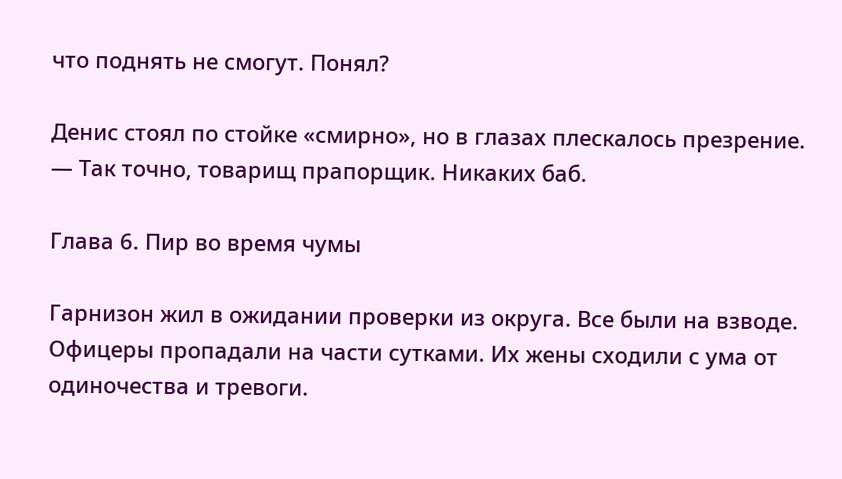что поднять не смогут. Понял?

Денис стоял по стойке «смирно», но в глазах плескалось презрение. — Так точно, товарищ прапорщик. Никаких баб.

Глава 6. Пир во время чумы

Гарнизон жил в ожидании проверки из округа. Все были на взводе. Офицеры пропадали на части сутками. Их жены сходили с ума от одиночества и тревоги.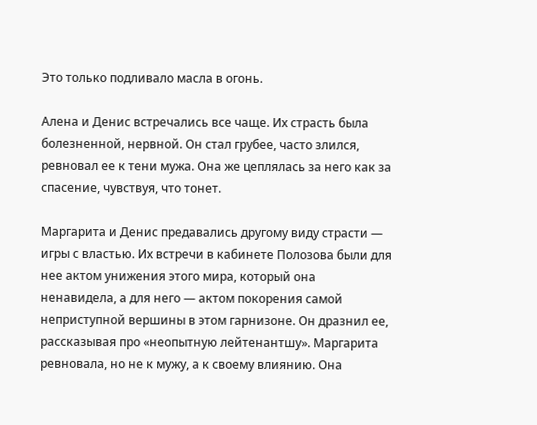Это только подливало масла в огонь.

Алена и Денис встречались все чаще. Их страсть была болезненной, нервной. Он стал грубее, часто злился, ревновал ее к тени мужа. Она же цеплялась за него как за спасение, чувствуя, что тонет.

Маргарита и Денис предавались другому виду страсти — игры с властью. Их встречи в кабинете Полозова были для нее актом унижения этого мира, который она ненавидела, а для него — актом покорения самой неприступной вершины в этом гарнизоне. Он дразнил ее, рассказывая про «неопытную лейтенантшу». Маргарита ревновала, но не к мужу, а к своему влиянию. Она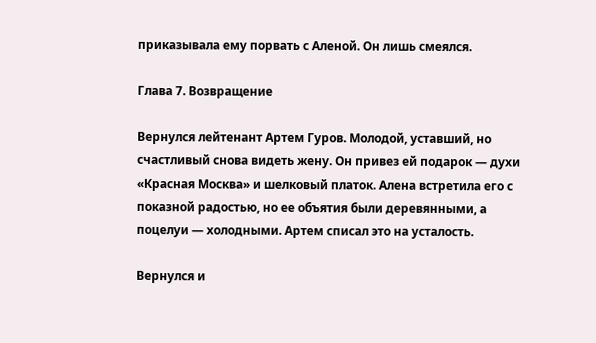приказывала ему порвать с Аленой. Он лишь смеялся.

Глава 7. Возвращение

Вернулся лейтенант Артем Гуров. Молодой, уставший, но счастливый снова видеть жену. Он привез ей подарок — духи «Красная Москва» и шелковый платок. Алена встретила его с показной радостью, но ее объятия были деревянными, а поцелуи — холодными. Артем списал это на усталость.

Вернулся и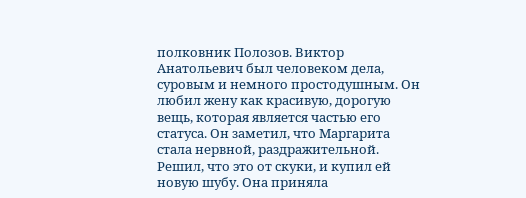полковник Полозов. Виктор Анатольевич был человеком дела, суровым и немного простодушным. Он любил жену как красивую, дорогую вещь, которая является частью его статуса. Он заметил, что Маргарита стала нервной, раздражительной. Решил, что это от скуки, и купил ей новую шубу. Она приняла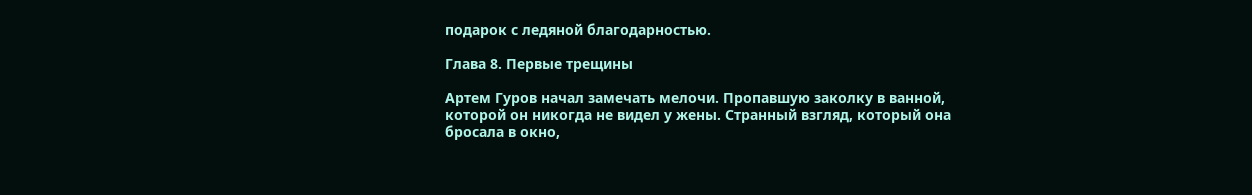подарок с ледяной благодарностью.

Глава 8. Первые трещины

Артем Гуров начал замечать мелочи. Пропавшую заколку в ванной, которой он никогда не видел у жены. Странный взгляд, который она бросала в окно,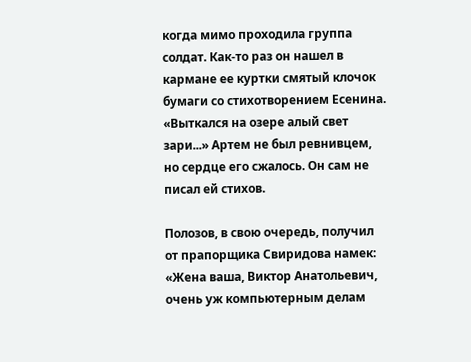когда мимо проходила группа солдат. Как-то раз он нашел в кармане ее куртки смятый клочок бумаги со стихотворением Есенина. «Выткался на озере алый свет зари...» Артем не был ревнивцем, но сердце его сжалось. Он сам не писал ей стихов.

Полозов, в свою очередь, получил от прапорщика Свиридова намек: «Жена ваша, Виктор Анатольевич, очень уж компьютерным делам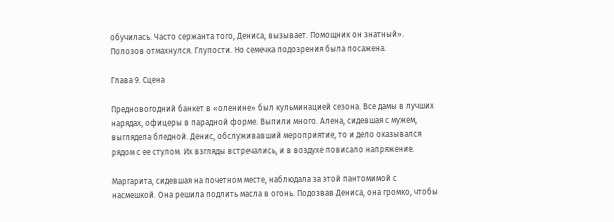обучилась. Часто сержанта того, Дениса, вызывает. Помощник он знатный». Полозов отмахнулся. Глупости. Но семечка подозрения была посажена.

Глава 9. Сцена

Предновогодний банкет в «оленине» был кульминацией сезона. Все дамы в лучших нарядах, офицеры в парадной форме. Выпили много. Алена, сидевшая с мужем, выглядела бледной. Денис, обслуживавший мероприятие, то и дело оказывался рядом с ее стулом. Их взгляды встречались, и в воздухе повисало напряжение.

Маргарита, сидевшая на почетном месте, наблюдала за этой пантомимой с насмешкой. Она решила подлить масла в огонь. Подозвав Дениса, она громко, чтобы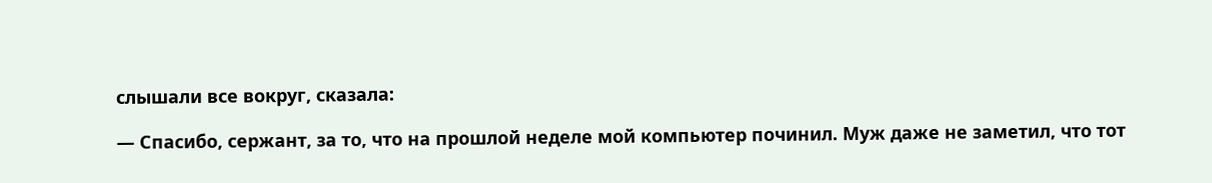слышали все вокруг, сказала:

— Спасибо, сержант, за то, что на прошлой неделе мой компьютер починил. Муж даже не заметил, что тот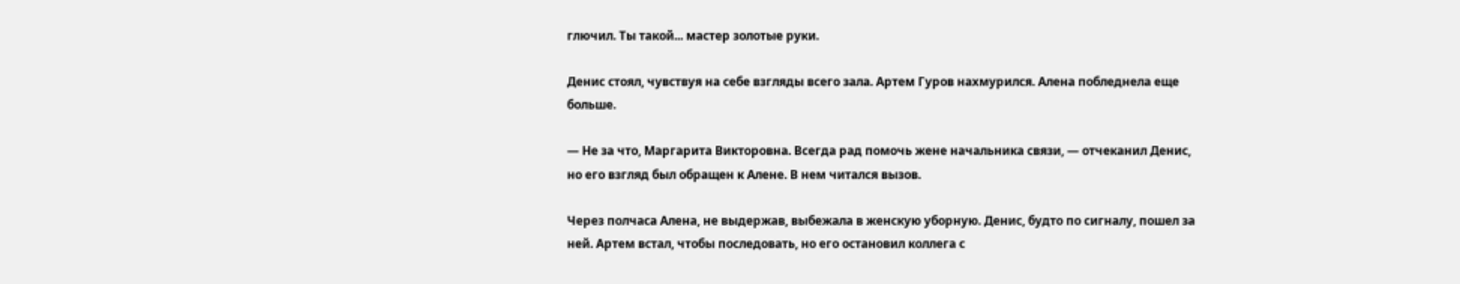глючил. Ты такой... мастер золотые руки.

Денис стоял, чувствуя на себе взгляды всего зала. Артем Гуров нахмурился. Алена побледнела еще больше.

— Не за что, Маргарита Викторовна. Всегда рад помочь жене начальника связи, — отчеканил Денис, но его взгляд был обращен к Алене. В нем читался вызов.

Через полчаса Алена, не выдержав, выбежала в женскую уборную. Денис, будто по сигналу, пошел за ней. Артем встал, чтобы последовать, но его остановил коллега с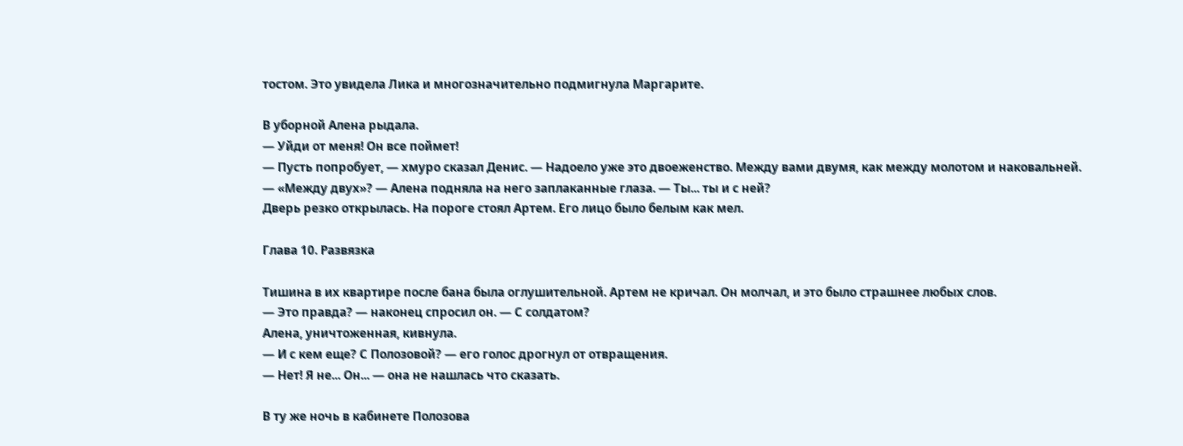тостом. Это увидела Лика и многозначительно подмигнула Маргарите.

В уборной Алена рыдала.
— Уйди от меня! Он все поймет!
— Пусть попробует, — хмуро сказал Денис. — Надоело уже это двоеженство. Между вами двумя, как между молотом и наковальней.
— «Между двух»? — Алена подняла на него заплаканные глаза. — Ты... ты и с ней?
Дверь резко открылась. На пороге стоял Артем. Его лицо было белым как мел.

Глава 10. Развязка

Тишина в их квартире после бана была оглушительной. Артем не кричал. Он молчал, и это было страшнее любых слов.
— Это правда? — наконец спросил он. — С солдатом?
Алена, уничтоженная, кивнула.
— И с кем еще? С Полозовой? — его голос дрогнул от отвращения.
— Нет! Я не... Он... — она не нашлась что сказать.

В ту же ночь в кабинете Полозова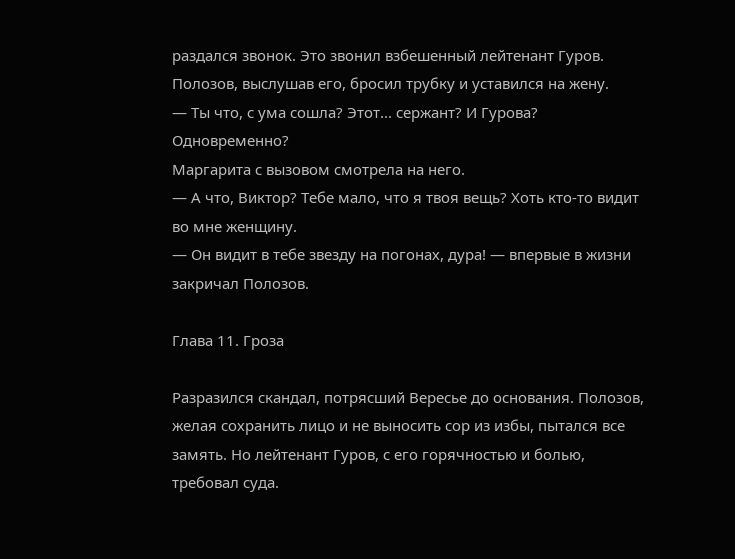раздался звонок. Это звонил взбешенный лейтенант Гуров. Полозов, выслушав его, бросил трубку и уставился на жену.
— Ты что, с ума сошла? Этот... сержант? И Гурова? Одновременно?
Маргарита с вызовом смотрела на него.
— А что, Виктор? Тебе мало, что я твоя вещь? Хоть кто-то видит во мне женщину.
— Он видит в тебе звезду на погонах, дура! — впервые в жизни закричал Полозов.

Глава 11. Гроза

Разразился скандал, потрясший Вересье до основания. Полозов, желая сохранить лицо и не выносить сор из избы, пытался все замять. Но лейтенант Гуров, с его горячностью и болью, требовал суда.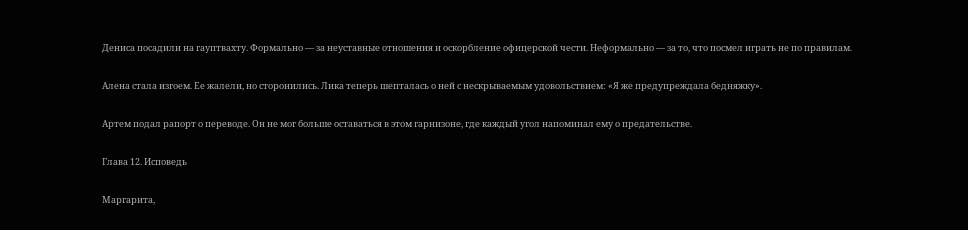Дениса посадили на гауптвахту. Формально — за неуставные отношения и оскорбление офицерской чести. Неформально — за то, что посмел играть не по правилам.

Алена стала изгоем. Ее жалели, но сторонились. Лика теперь шепталась о ней с нескрываемым удовольствием: «Я же предупреждала бедняжку».

Артем подал рапорт о переводе. Он не мог больше оставаться в этом гарнизоне, где каждый угол напоминал ему о предательстве.

Глава 12. Исповедь

Маргарита,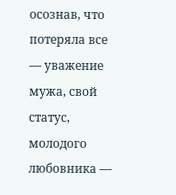осознав, что потеряла все — уважение мужа, свой статус, молодого любовника —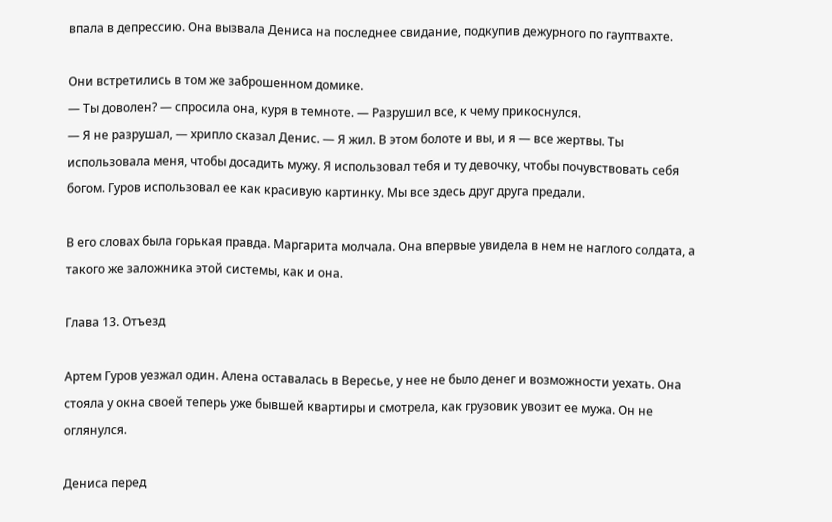впала в депрессию. Она вызвала Дениса на последнее свидание, подкупив дежурного по гауптвахте.

Они встретились в том же заброшенном домике.
— Ты доволен? — спросила она, куря в темноте. — Разрушил все, к чему прикоснулся.
— Я не разрушал, — хрипло сказал Денис. — Я жил. В этом болоте и вы, и я — все жертвы. Ты использовала меня, чтобы досадить мужу. Я использовал тебя и ту девочку, чтобы почувствовать себя богом. Гуров использовал ее как красивую картинку. Мы все здесь друг друга предали.

В его словах была горькая правда. Маргарита молчала. Она впервые увидела в нем не наглого солдата, а такого же заложника этой системы, как и она.

Глава 13. Отъезд

Артем Гуров уезжал один. Алена оставалась в Вересье, у нее не было денег и возможности уехать. Она стояла у окна своей теперь уже бывшей квартиры и смотрела, как грузовик увозит ее мужа. Он не оглянулся.

Дениса перед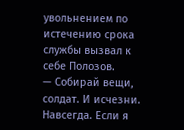увольнением по истечению срока службы вызвал к себе Полозов.
— Собирай вещи, солдат. И исчезни. Навсегда. Если я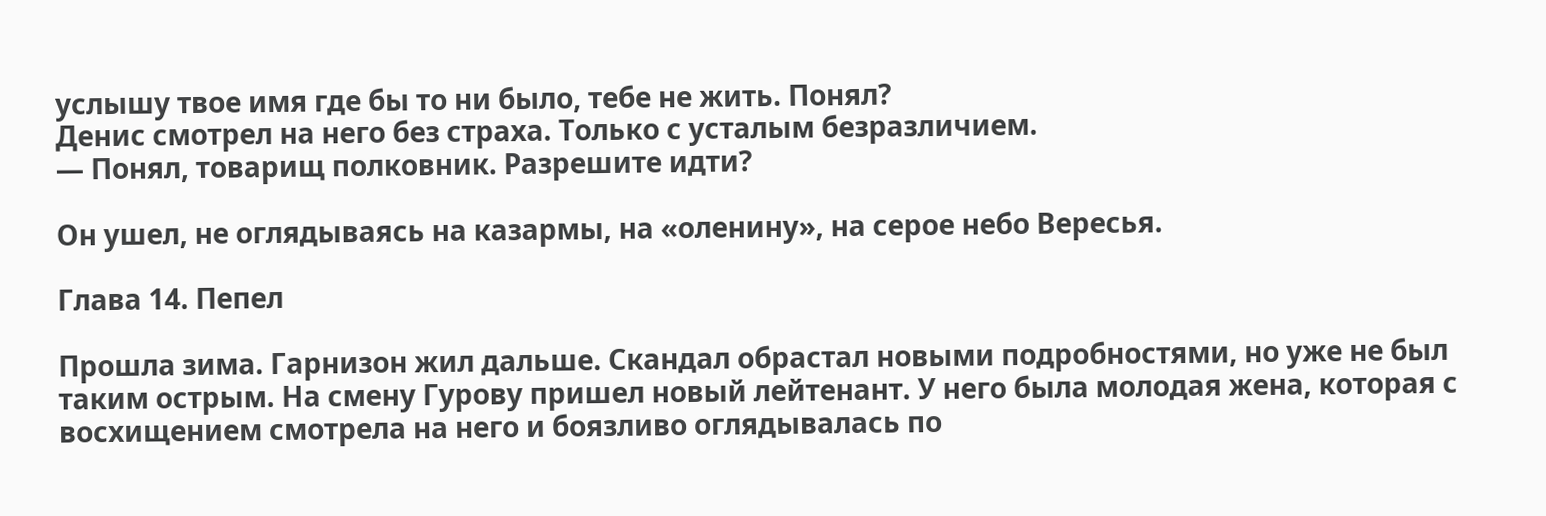услышу твое имя где бы то ни было, тебе не жить. Понял?
Денис смотрел на него без страха. Только с усталым безразличием.
— Понял, товарищ полковник. Разрешите идти?

Он ушел, не оглядываясь на казармы, на «оленину», на серое небо Вересья.

Глава 14. Пепел

Прошла зима. Гарнизон жил дальше. Скандал обрастал новыми подробностями, но уже не был таким острым. На смену Гурову пришел новый лейтенант. У него была молодая жена, которая с восхищением смотрела на него и боязливо оглядывалась по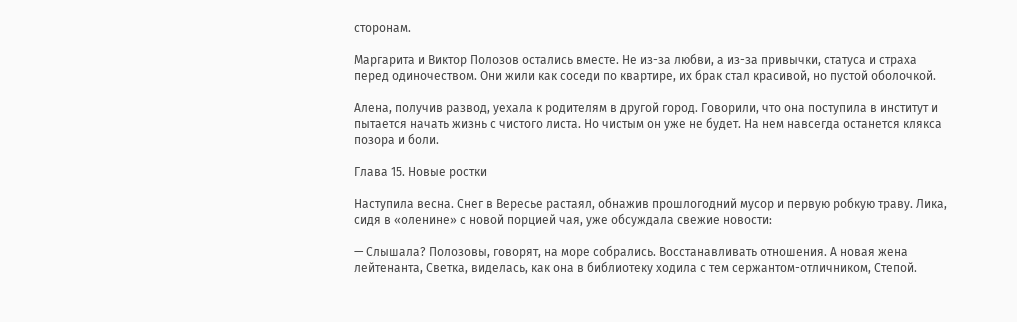сторонам.

Маргарита и Виктор Полозов остались вместе. Не из-за любви, а из-за привычки, статуса и страха перед одиночеством. Они жили как соседи по квартире, их брак стал красивой, но пустой оболочкой.

Алена, получив развод, уехала к родителям в другой город. Говорили, что она поступила в институт и пытается начать жизнь с чистого листа. Но чистым он уже не будет. На нем навсегда останется клякса позора и боли.

Глава 15. Новые ростки

Наступила весна. Снег в Вересье растаял, обнажив прошлогодний мусор и первую робкую траву. Лика, сидя в «оленине» с новой порцией чая, уже обсуждала свежие новости:

— Слышала? Полозовы, говорят, на море собрались. Восстанавливать отношения. А новая жена лейтенанта, Светка, виделась, как она в библиотеку ходила с тем сержантом-отличником, Степой.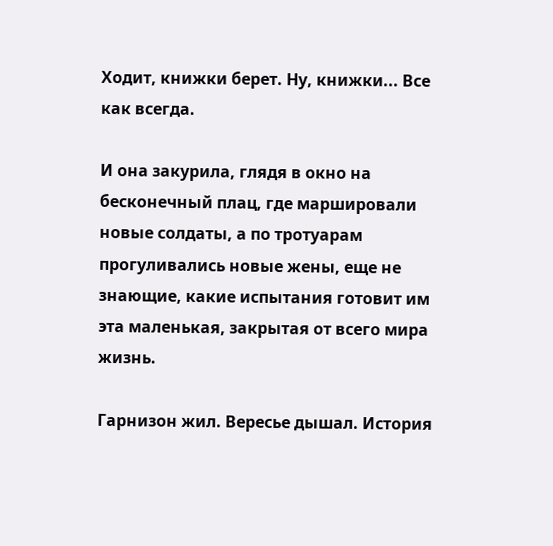Ходит, книжки берет. Ну, книжки... Все как всегда.

И она закурила, глядя в окно на бесконечный плац, где маршировали новые солдаты, а по тротуарам прогуливались новые жены, еще не знающие, какие испытания готовит им эта маленькая, закрытая от всего мира жизнь.

Гарнизон жил. Вересье дышал. История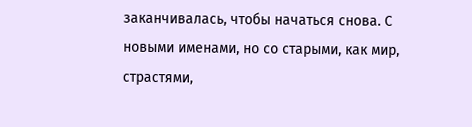заканчивалась, чтобы начаться снова. С новыми именами, но со старыми, как мир, страстями,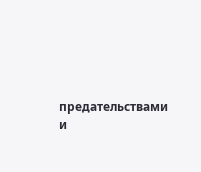предательствами и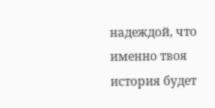надеждой, что именно твоя история будет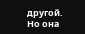другой. Но она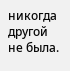никогда другой не была.